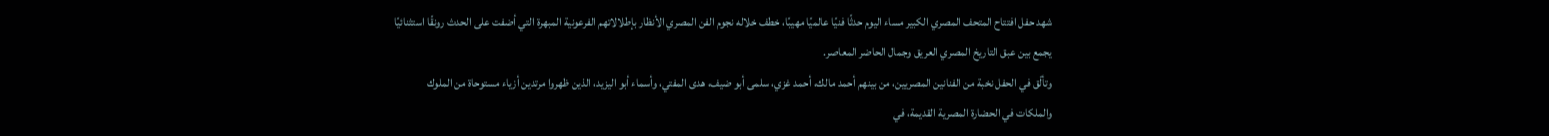شهد حفل افتتاح المتحف المصري الكبير مساء اليوم حدثًا فنيًا عالميًا مهيبًا، خطف خلاله نجوم الفن المصري الأنظار بإطلالاتهم الفرعونية المبهرة التي أضفت على الحدث رونقًا استثنائيًا يجمع بين عبق التاريخ المصري العريق وجمال الحاضر المعاصر.
وتألّق في الحفل نخبة من الفنانين المصريين، من بينهم أحمد مالك، أحمد غزي، سلمى أبو ضيف، هدى المفتي، وأسماء أبو اليزيد، الذين ظهروا مرتدين أزياء مستوحاة من الملوك والملكات في الحضارة المصرية القديمة، في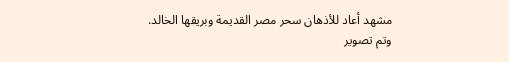مشهد أعاد للأذهان سحر مصر القديمة وبريقها الخالد.
وتم تصوير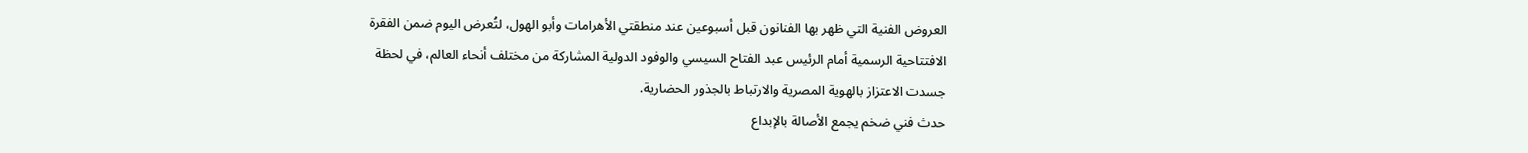العروض الفنية التي ظهر بها الفنانون قبل أسبوعين عند منطقتي الأهرامات وأبو الهول، لتُعرض اليوم ضمن الفقرة الافتتاحية الرسمية أمام الرئيس عبد الفتاح السيسي والوفود الدولية المشاركة من مختلف أنحاء العالم، في لحظة جسدت الاعتزاز بالهوية المصرية والارتباط بالجذور الحضارية.
حدث فني ضخم يجمع الأصالة بالإبداع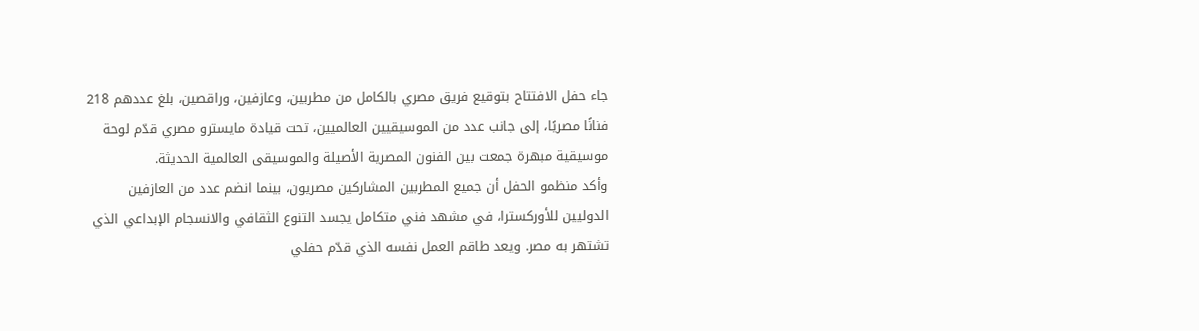جاء حفل الافتتاح بتوقيع فريق مصري بالكامل من مطربين، وعازفين، وراقصين، بلغ عددهم 218 فنانًا مصريًا، إلى جانب عدد من الموسيقيين العالميين، تحت قيادة مايسترو مصري قدّم لوحة موسيقية مبهرة جمعت بين الفنون المصرية الأصيلة والموسيقى العالمية الحديثة.
وأكد منظمو الحفل أن جميع المطربين المشاركين مصريون، بينما انضم عدد من العازفين الدوليين للأوركسترا، في مشهد فني متكامل يجسد التنوع الثقافي والانسجام الإبداعي الذي تشتهر به مصر. ويعد طاقم العمل نفسه الذي قدّم حفلي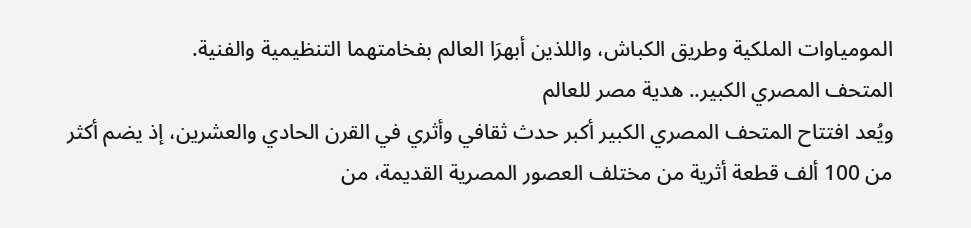المومياوات الملكية وطريق الكباش، واللذين أبهرَا العالم بفخامتهما التنظيمية والفنية.
المتحف المصري الكبير.. هدية مصر للعالم
ويُعد افتتاح المتحف المصري الكبير أكبر حدث ثقافي وأثري في القرن الحادي والعشرين، إذ يضم أكثر من 100 ألف قطعة أثرية من مختلف العصور المصرية القديمة، من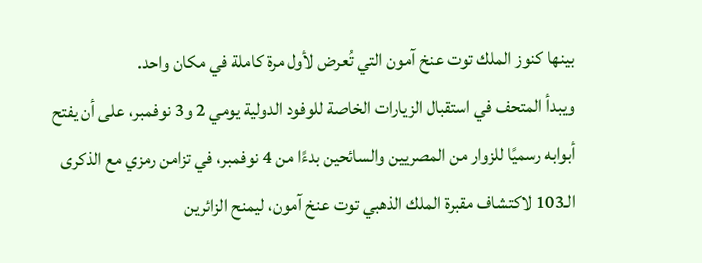بينها كنوز الملك توت عنخ آمون التي تُعرض لأول مرة كاملة في مكان واحد.
ويبدأ المتحف في استقبال الزيارات الخاصة للوفود الدولية يومي 2 و3 نوفمبر، على أن يفتح أبوابه رسميًا للزوار من المصريين والسائحين بدءًا من 4 نوفمبر، في تزامن رمزي مع الذكرى الـ103 لاكتشاف مقبرة الملك الذهبي توت عنخ آمون، ليمنح الزائرين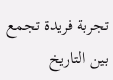تجربة فريدة تجمع بين التاريخ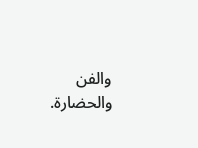والفن والحضارة.